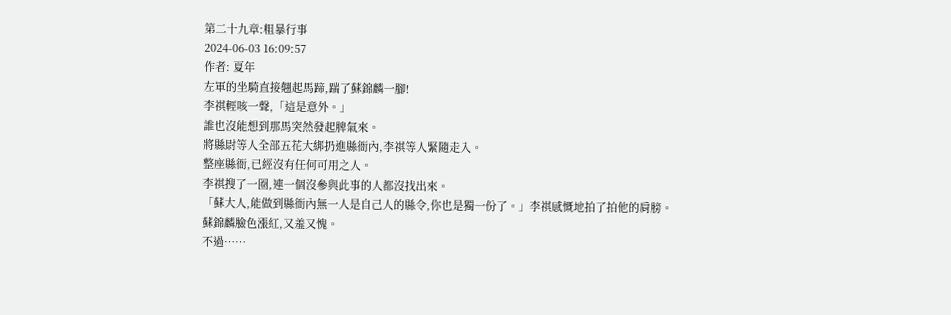第二十九章:粗暴行事
2024-06-03 16:09:57
作者: 夏年
左軍的坐騎直接翹起馬蹄,踹了蘇錦麟一腳!
李祺輕咳一聲,「這是意外。」
誰也沒能想到那馬突然發起脾氣來。
將縣尉等人全部五花大綁扔進縣衙內,李祺等人緊隨走入。
整座縣衙,已經沒有任何可用之人。
李祺搜了一圈,連一個沒參與此事的人都沒找出來。
「蘇大人,能做到縣衙內無一人是自己人的縣令,你也是獨一份了。」李祺感慨地拍了拍他的肩膀。
蘇錦麟臉色漲紅,又羞又愧。
不過……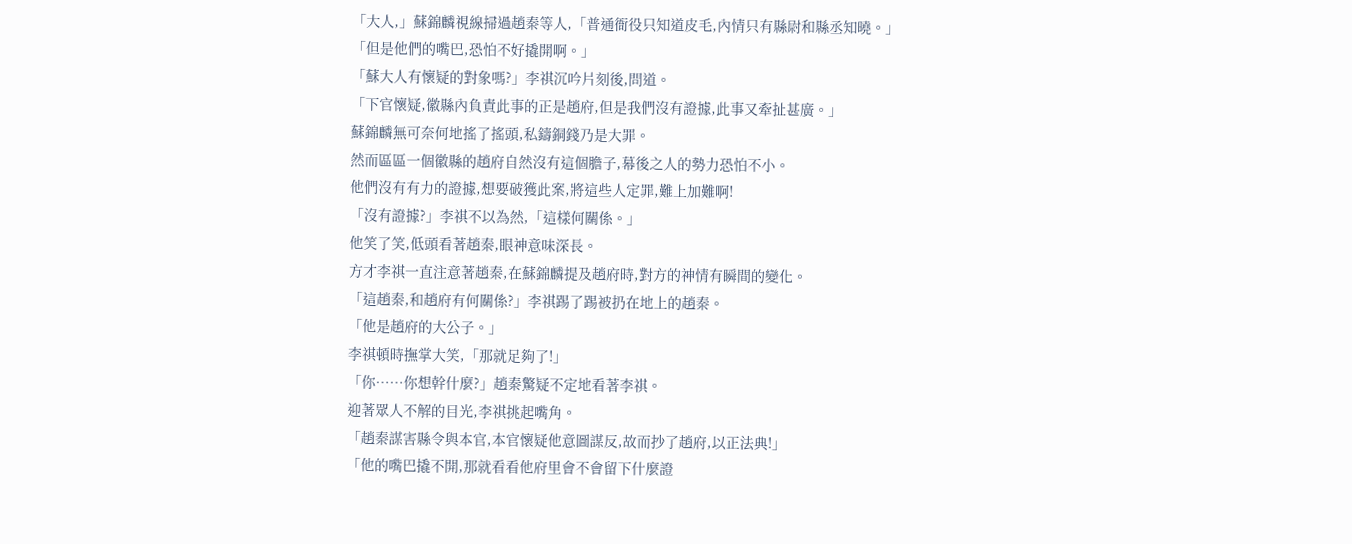「大人,」蘇錦麟視線掃過趙秦等人,「普通衙役只知道皮毛,內情只有縣尉和縣丞知曉。」
「但是他們的嘴巴,恐怕不好撬開啊。」
「蘇大人有懷疑的對象嗎?」李祺沉吟片刻後,問道。
「下官懷疑,徽縣內負責此事的正是趙府,但是我們沒有證據,此事又牽扯甚廣。」
蘇錦麟無可奈何地搖了搖頭,私鑄銅錢乃是大罪。
然而區區一個徽縣的趙府自然沒有這個膽子,幕後之人的勢力恐怕不小。
他們沒有有力的證據,想要破獲此案,將這些人定罪,難上加難啊!
「沒有證據?」李祺不以為然,「這樣何關係。」
他笑了笑,低頭看著趙秦,眼神意味深長。
方才李祺一直注意著趙秦,在蘇錦麟提及趙府時,對方的神情有瞬間的變化。
「這趙秦,和趙府有何關係?」李祺踢了踢被扔在地上的趙秦。
「他是趙府的大公子。」
李祺頓時撫掌大笑,「那就足夠了!」
「你……你想幹什麼?」趙秦驚疑不定地看著李祺。
迎著眾人不解的目光,李祺挑起嘴角。
「趙秦謀害縣令與本官,本官懷疑他意圖謀反,故而抄了趙府,以正法典!」
「他的嘴巴撬不開,那就看看他府里會不會留下什麼證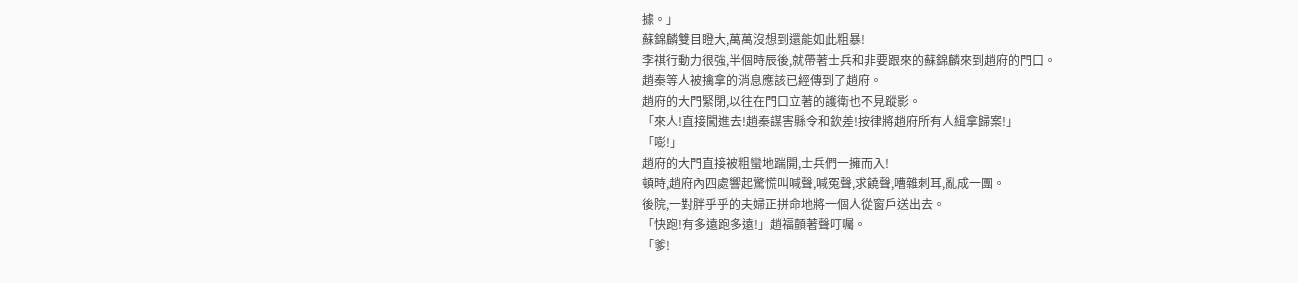據。」
蘇錦麟雙目瞪大,萬萬沒想到還能如此粗暴!
李祺行動力很強,半個時辰後,就帶著士兵和非要跟來的蘇錦麟來到趙府的門口。
趙秦等人被擒拿的消息應該已經傳到了趙府。
趙府的大門緊閉,以往在門口立著的護衛也不見蹤影。
「來人!直接闖進去!趙秦謀害縣令和欽差!按律將趙府所有人緝拿歸案!」
「嘭!」
趙府的大門直接被粗蠻地踹開,士兵們一擁而入!
頓時,趙府內四處響起驚慌叫喊聲,喊冤聲,求饒聲,嘈雜刺耳,亂成一團。
後院,一對胖乎乎的夫婦正拼命地將一個人從窗戶送出去。
「快跑!有多遠跑多遠!」趙福顫著聲叮囑。
「爹!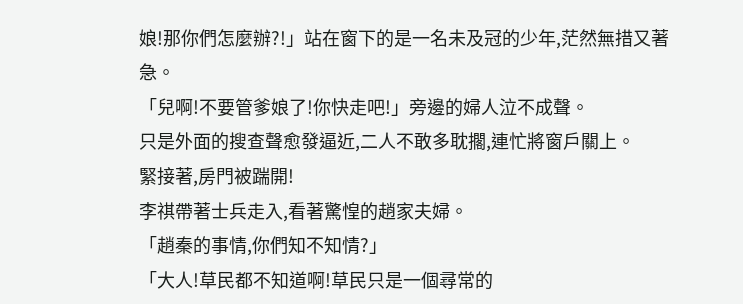娘!那你們怎麼辦?!」站在窗下的是一名未及冠的少年,茫然無措又著急。
「兒啊!不要管爹娘了!你快走吧!」旁邊的婦人泣不成聲。
只是外面的搜查聲愈發逼近,二人不敢多耽擱,連忙將窗戶關上。
緊接著,房門被踹開!
李祺帶著士兵走入,看著驚惶的趙家夫婦。
「趙秦的事情,你們知不知情?」
「大人!草民都不知道啊!草民只是一個尋常的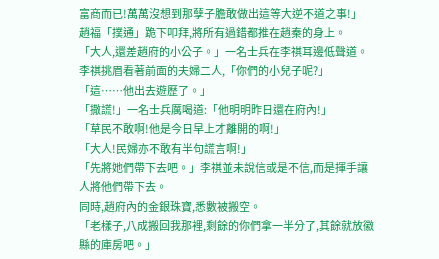富商而已!萬萬沒想到那孽子膽敢做出這等大逆不道之事!」
趙福「撲通」跪下叩拜,將所有過錯都推在趙秦的身上。
「大人,還差趙府的小公子。」一名士兵在李祺耳邊低聲道。
李祺挑眉看著前面的夫婦二人,「你們的小兒子呢?」
「這……他出去遊歷了。」
「撒謊!」一名士兵厲喝道:「他明明昨日還在府內!」
「草民不敢啊!他是今日早上才離開的啊!」
「大人!民婦亦不敢有半句謊言啊!」
「先將她們帶下去吧。」李祺並未說信或是不信,而是揮手讓人將他們帶下去。
同時,趙府內的金銀珠寶,悉數被搬空。
「老樣子,八成搬回我那裡,剩餘的你們拿一半分了,其餘就放徽縣的庫房吧。」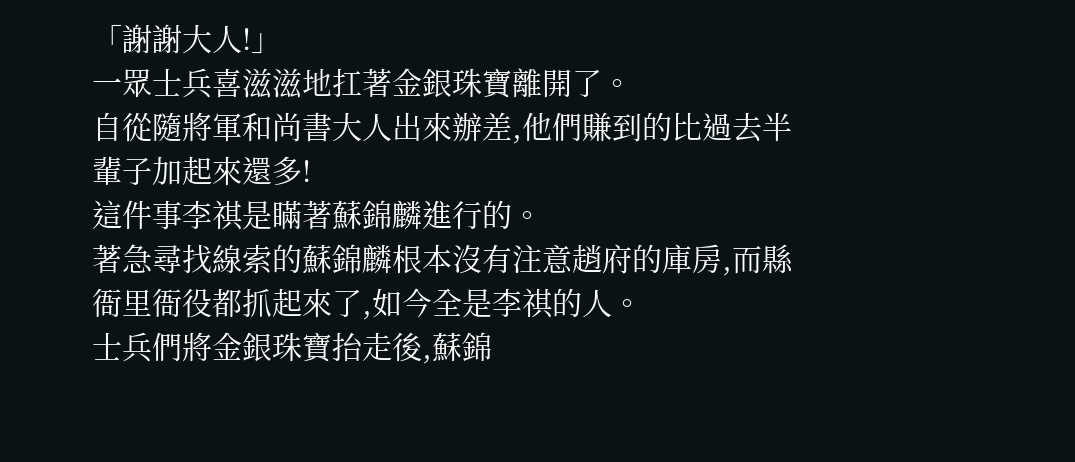「謝謝大人!」
一眾士兵喜滋滋地扛著金銀珠寶離開了。
自從隨將軍和尚書大人出來辦差,他們賺到的比過去半輩子加起來還多!
這件事李祺是瞞著蘇錦麟進行的。
著急尋找線索的蘇錦麟根本沒有注意趙府的庫房,而縣衙里衙役都抓起來了,如今全是李祺的人。
士兵們將金銀珠寶抬走後,蘇錦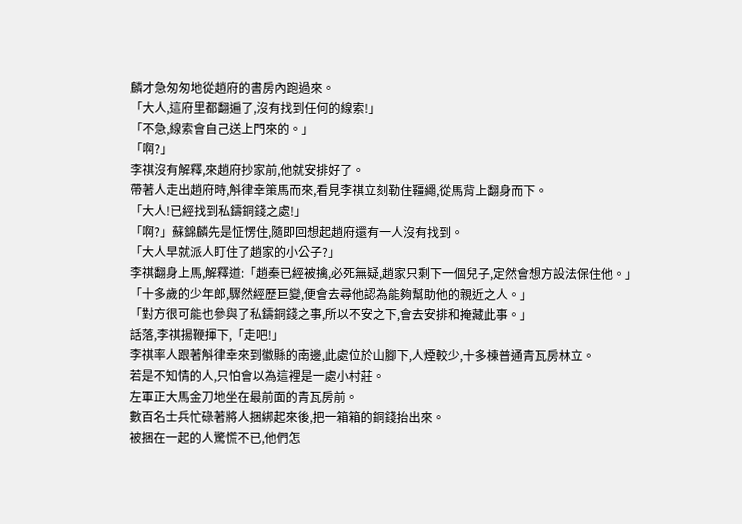麟才急匆匆地從趙府的書房內跑過來。
「大人,這府里都翻遍了,沒有找到任何的線索!」
「不急,線索會自己送上門來的。」
「啊?」
李祺沒有解釋,來趙府抄家前,他就安排好了。
帶著人走出趙府時,斛律幸策馬而來,看見李祺立刻勒住韁繩,從馬背上翻身而下。
「大人!已經找到私鑄銅錢之處!」
「啊?」蘇錦麟先是怔愣住,隨即回想起趙府還有一人沒有找到。
「大人早就派人盯住了趙家的小公子?」
李祺翻身上馬,解釋道:「趙秦已經被擒,必死無疑,趙家只剩下一個兒子,定然會想方設法保住他。」
「十多歲的少年郎,驟然經歷巨變,便會去尋他認為能夠幫助他的親近之人。」
「對方很可能也參與了私鑄銅錢之事,所以不安之下,會去安排和掩藏此事。」
話落,李祺揚鞭揮下,「走吧!」
李祺率人跟著斛律幸來到徽縣的南邊,此處位於山腳下,人煙較少,十多棟普通青瓦房林立。
若是不知情的人,只怕會以為這裡是一處小村莊。
左軍正大馬金刀地坐在最前面的青瓦房前。
數百名士兵忙碌著將人捆綁起來後,把一箱箱的銅錢抬出來。
被捆在一起的人驚慌不已,他們怎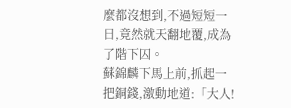麼都沒想到,不過短短一日,竟然就天翻地覆,成為了階下囚。
蘇錦麟下馬上前,抓起一把銅錢,激動地道:「大人!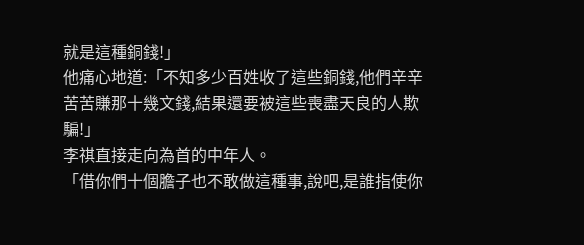就是這種銅錢!」
他痛心地道:「不知多少百姓收了這些銅錢,他們辛辛苦苦賺那十幾文錢,結果還要被這些喪盡天良的人欺騙!」
李祺直接走向為首的中年人。
「借你們十個膽子也不敢做這種事,說吧,是誰指使你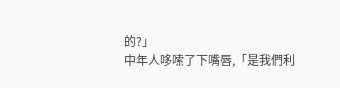的?」
中年人哆嗦了下嘴唇,「是我們利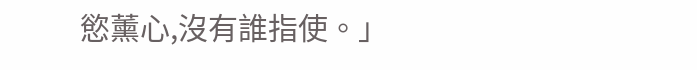慾薰心,沒有誰指使。」